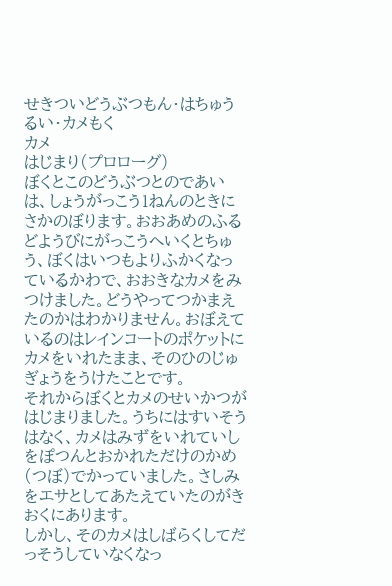せきついどうぶつもん・はちゅうるい・カメもく
カメ
はじまり(プロローグ)
ぼくとこのどうぶつとのであいは、しょうがっこう1ねんのときにさかのぼります。おおあめのふるどようびにがっこうへいくとちゅう、ぼくはいつもよりふかくなっているかわで、おおきなカメをみつけました。どうやってつかまえたのかはわかりません。おぼえているのはレインコートのポケットにカメをいれたまま、そのひのじゅぎょうをうけたことです。
それからぼくとカメのせいかつがはじまりました。うちにはすいそうはなく、カメはみずをいれていしをぽつんとおかれただけのかめ(つぼ)でかっていました。さしみをエサとしてあたえていたのがきおくにあります。
しかし、そのカメはしばらくしてだっそうしていなくなっ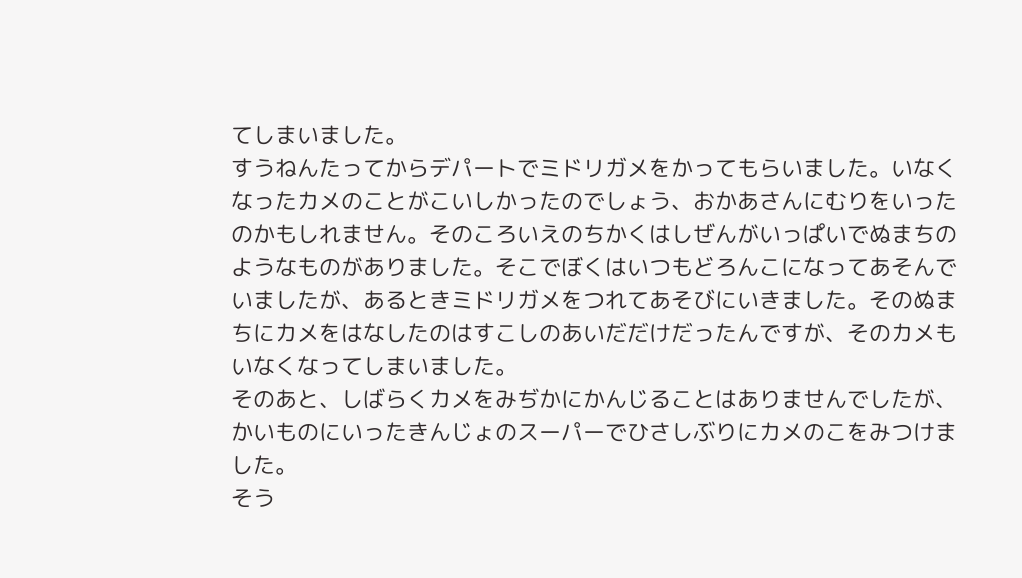てしまいました。
すうねんたってからデパートでミドリガメをかってもらいました。いなくなったカメのことがこいしかったのでしょう、おかあさんにむりをいったのかもしれません。そのころいえのちかくはしぜんがいっぱいでぬまちのようなものがありました。そこでぼくはいつもどろんこになってあそんでいましたが、あるときミドリガメをつれてあそびにいきました。そのぬまちにカメをはなしたのはすこしのあいだだけだったんですが、そのカメもいなくなってしまいました。
そのあと、しばらくカメをみぢかにかんじることはありませんでしたが、かいものにいったきんじょのスーパーでひさしぶりにカメのこをみつけました。
そう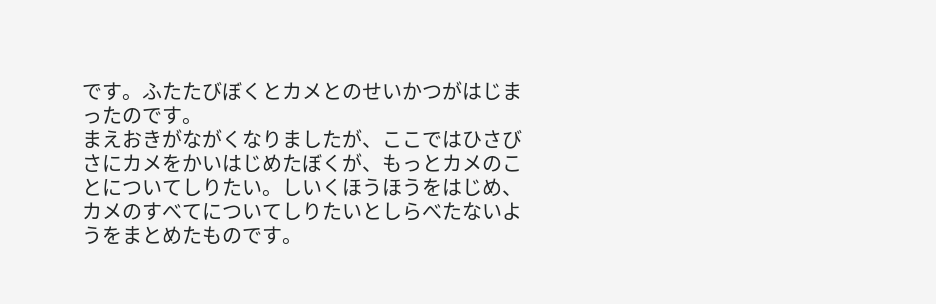です。ふたたびぼくとカメとのせいかつがはじまったのです。
まえおきがながくなりましたが、ここではひさびさにカメをかいはじめたぼくが、もっとカメのことについてしりたい。しいくほうほうをはじめ、カメのすべてについてしりたいとしらべたないようをまとめたものです。